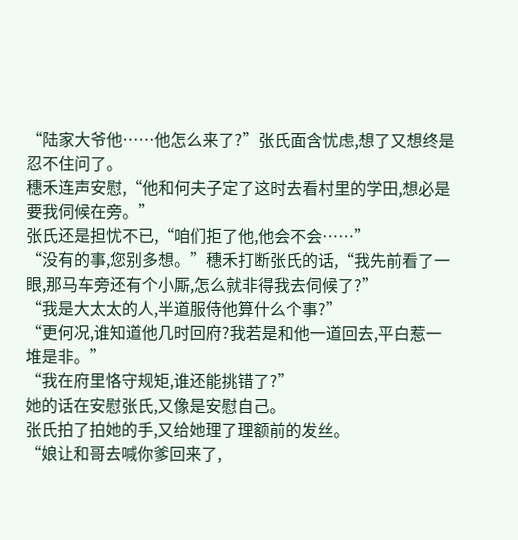“陆家大爷他……他怎么来了?”张氏面含忧虑,想了又想终是忍不住问了。
穗禾连声安慰,“他和何夫子定了这时去看村里的学田,想必是要我伺候在旁。”
张氏还是担忧不已,“咱们拒了他,他会不会……”
“没有的事,您别多想。”穗禾打断张氏的话,“我先前看了一眼,那马车旁还有个小厮,怎么就非得我去伺候了?”
“我是大太太的人,半道服侍他算什么个事?”
“更何况,谁知道他几时回府?我若是和他一道回去,平白惹一堆是非。”
“我在府里恪守规矩,谁还能挑错了?”
她的话在安慰张氏,又像是安慰自己。
张氏拍了拍她的手,又给她理了理额前的发丝。
“娘让和哥去喊你爹回来了,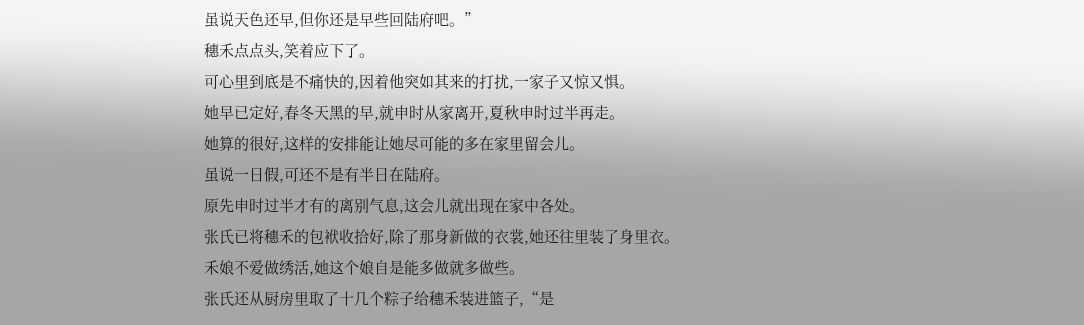虽说天色还早,但你还是早些回陆府吧。”
穗禾点点头,笑着应下了。
可心里到底是不痛快的,因着他突如其来的打扰,一家子又惊又惧。
她早已定好,春冬天黑的早,就申时从家离开,夏秋申时过半再走。
她算的很好,这样的安排能让她尽可能的多在家里留会儿。
虽说一日假,可还不是有半日在陆府。
原先申时过半才有的离别气息,这会儿就出现在家中各处。
张氏已将穗禾的包袱收拾好,除了那身新做的衣裳,她还往里装了身里衣。
禾娘不爱做绣活,她这个娘自是能多做就多做些。
张氏还从厨房里取了十几个粽子给穗禾装进篮子,“是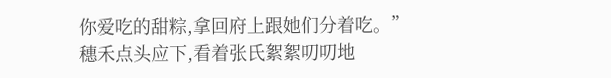你爱吃的甜粽,拿回府上跟她们分着吃。”
穗禾点头应下,看着张氏絮絮叨叨地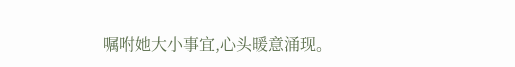嘱咐她大小事宜,心头暖意涌现。